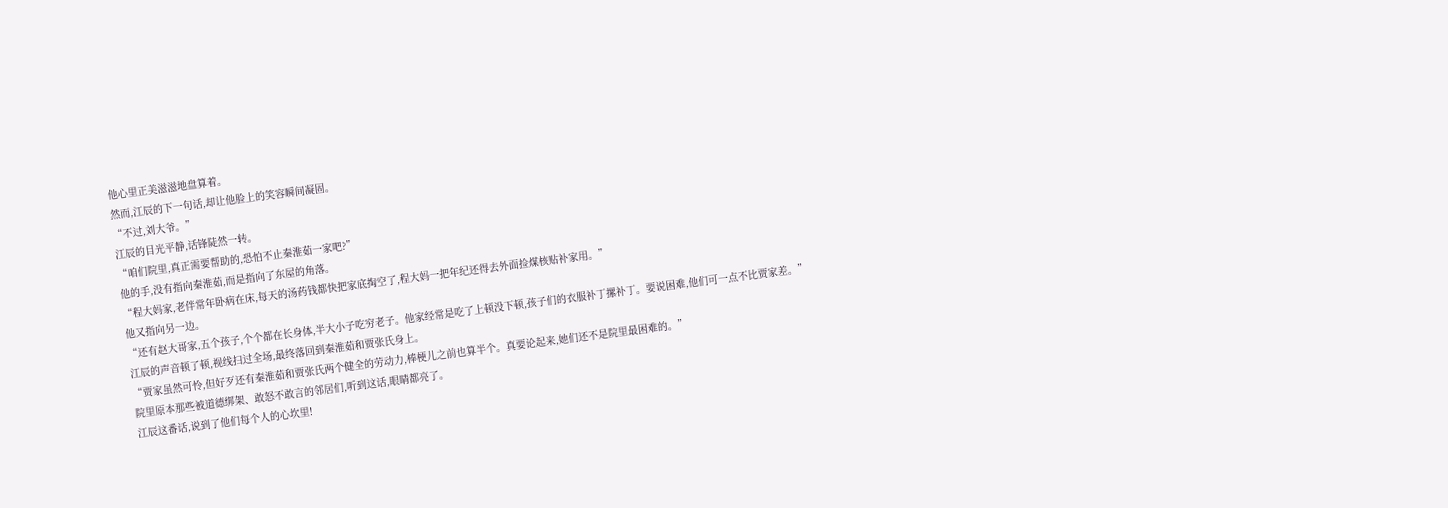他心里正美滋滋地盘算着。
然而,江辰的下一句话,却让他脸上的笑容瞬间凝固。
“不过,刘大爷。”
江辰的目光平静,话锋陡然一转。
“咱们院里,真正需要帮助的,恐怕不止秦淮茹一家吧?”
他的手,没有指向秦淮茹,而是指向了东屋的角落。
“程大妈家,老伴常年卧病在床,每天的汤药钱都快把家底掏空了,程大妈一把年纪还得去外面捡煤核贴补家用。”
他又指向另一边。
“还有赵大哥家,五个孩子,个个都在长身体,半大小子吃穷老子。他家经常是吃了上顿没下顿,孩子们的衣服补丁摞补丁。要说困难,他们可一点不比贾家差。”
江辰的声音顿了顿,视线扫过全场,最终落回到秦淮茹和贾张氏身上。
“贾家虽然可怜,但好歹还有秦淮茹和贾张氏两个健全的劳动力,棒梗儿之前也算半个。真要论起来,她们还不是院里最困难的。”
院里原本那些被道德绑架、敢怒不敢言的邻居们,听到这话,眼睛都亮了。
江辰这番话,说到了他们每个人的心坎里!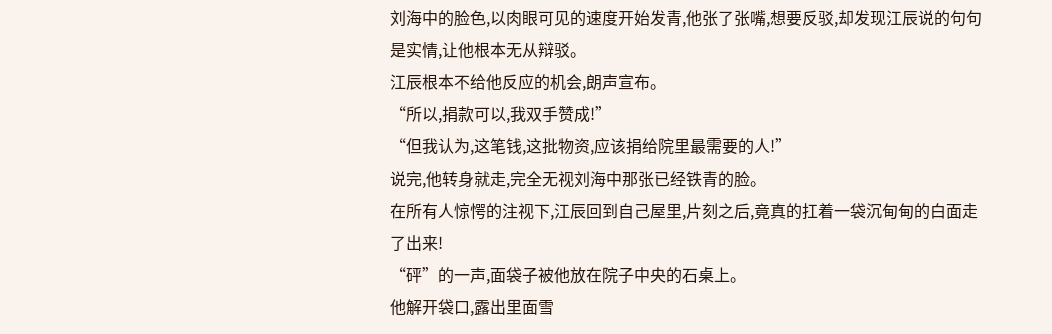刘海中的脸色,以肉眼可见的速度开始发青,他张了张嘴,想要反驳,却发现江辰说的句句是实情,让他根本无从辩驳。
江辰根本不给他反应的机会,朗声宣布。
“所以,捐款可以,我双手赞成!”
“但我认为,这笔钱,这批物资,应该捐给院里最需要的人!”
说完,他转身就走,完全无视刘海中那张已经铁青的脸。
在所有人惊愕的注视下,江辰回到自己屋里,片刻之后,竟真的扛着一袋沉甸甸的白面走了出来!
“砰”的一声,面袋子被他放在院子中央的石桌上。
他解开袋口,露出里面雪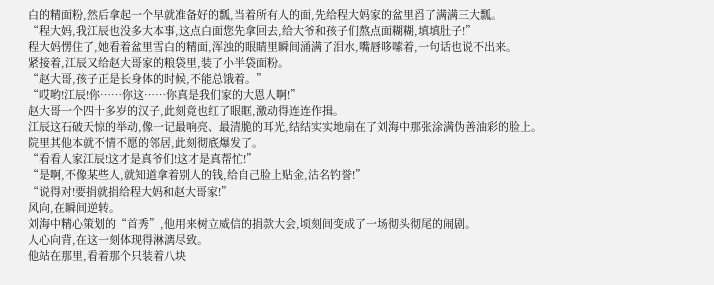白的精面粉,然后拿起一个早就准备好的瓢,当着所有人的面,先给程大妈家的盆里舀了满满三大瓢。
“程大妈,我江辰也没多大本事,这点白面您先拿回去,给大爷和孩子们熬点面糊糊,填填肚子!”
程大妈愣住了,她看着盆里雪白的精面,浑浊的眼睛里瞬间涌满了泪水,嘴唇哆嗦着,一句话也说不出来。
紧接着,江辰又给赵大哥家的粮袋里,装了小半袋面粉。
“赵大哥,孩子正是长身体的时候,不能总饿着。”
“哎哟!江辰!你……你这……你真是我们家的大恩人啊!”
赵大哥一个四十多岁的汉子,此刻竟也红了眼眶,激动得连连作揖。
江辰这石破天惊的举动,像一记最响亮、最清脆的耳光,结结实实地扇在了刘海中那张涂满伪善油彩的脸上。
院里其他本就不情不愿的邻居,此刻彻底爆发了。
“看看人家江辰!这才是真爷们!这才是真帮忙!”
“是啊,不像某些人,就知道拿着别人的钱,给自己脸上贴金,沽名钓誉!”
“说得对!要捐就捐给程大妈和赵大哥家!”
风向,在瞬间逆转。
刘海中精心策划的“首秀”,他用来树立威信的捐款大会,顷刻间变成了一场彻头彻尾的闹剧。
人心向背,在这一刻体现得淋漓尽致。
他站在那里,看着那个只装着八块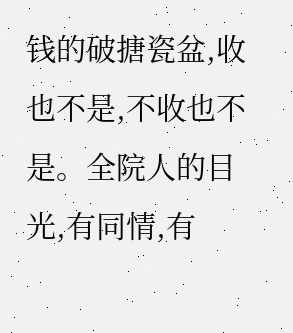钱的破搪瓷盆,收也不是,不收也不是。全院人的目光,有同情,有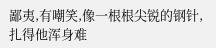鄙夷,有嘲笑,像一根根尖锐的钢针,扎得他浑身难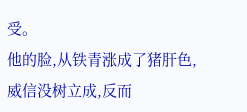受。
他的脸,从铁青涨成了猪肝色,威信没树立成,反而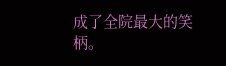成了全院最大的笑柄。